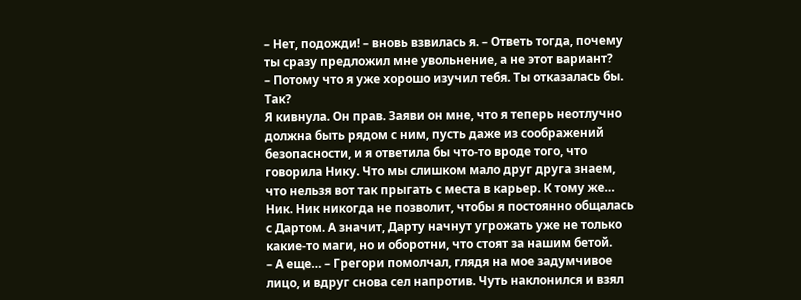– Нет, подожди! – вновь взвилась я. – Ответь тогда, почему ты сразу предложил мне увольнение, а не этот вариант?
– Потому что я уже хорошо изучил тебя. Ты отказалась бы. Так?
Я кивнула. Он прав. Заяви он мне, что я теперь неотлучно должна быть рядом с ним, пусть даже из соображений безопасности, и я ответила бы что-то вроде того, что говорила Нику. Что мы слишком мало друг друга знаем, что нельзя вот так прыгать с места в карьер. К тому же… Ник. Ник никогда не позволит, чтобы я постоянно общалась с Дартом. А значит, Дарту начнут угрожать уже не только какие-то маги, но и оборотни, что стоят за нашим бетой.
– А еще… – Грегори помолчал, глядя на мое задумчивое лицо, и вдруг снова сел напротив. Чуть наклонился и взял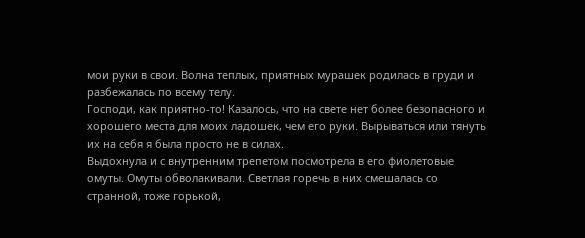мои руки в свои. Волна теплых, приятных мурашек родилась в груди и разбежалась по всему телу.
Господи, как приятно-то! Казалось, что на свете нет более безопасного и хорошего места для моих ладошек, чем его руки. Вырываться или тянуть их на себя я была просто не в силах.
Выдохнула и с внутренним трепетом посмотрела в его фиолетовые омуты. Омуты обволакивали. Светлая горечь в них смешалась со странной, тоже горькой,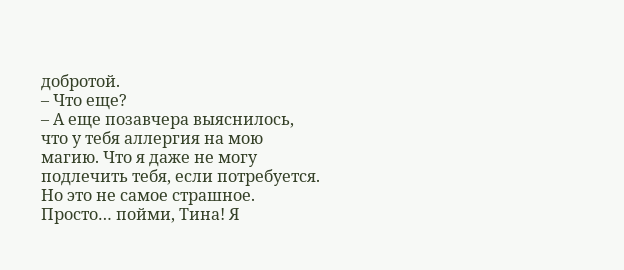добротой.
– Что еще?
– А еще позавчера выяснилось, что у тебя аллергия на мою магию. Что я даже не могу подлечить тебя, если потребуется. Но это не самое страшное. Просто… пойми, Тина! Я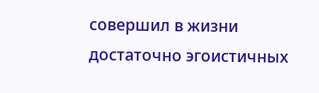совершил в жизни достаточно эгоистичных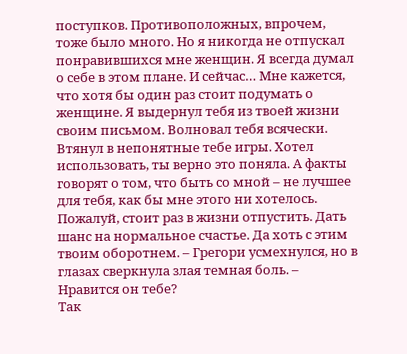поступков. Противоположных, впрочем, тоже было много. Но я никогда не отпускал понравившихся мне женщин. Я всегда думал о себе в этом плане. И сейчас… Мне кажется, что хотя бы один раз стоит подумать о женщине. Я выдернул тебя из твоей жизни своим письмом. Волновал тебя всячески. Втянул в непонятные тебе игры. Хотел использовать, ты верно это поняла. А факты говорят о том, что быть со мной – не лучшее для тебя, как бы мне этого ни хотелось. Пожалуй, стоит раз в жизни отпустить. Дать шанс на нормальное счастье. Да хоть с этим твоим оборотнем. – Грегори усмехнулся, но в глазах сверкнула злая темная боль. – Нравится он тебе?
Так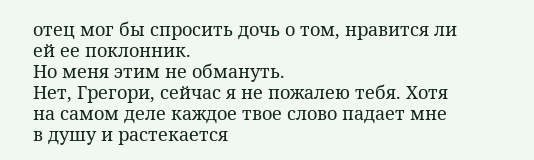отец мог бы спросить дочь о том, нравится ли ей ее поклонник.
Но меня этим не обмануть.
Нет, Грегори, сейчас я не пожалею тебя. Хотя на самом деле каждое твое слово падает мне в душу и растекается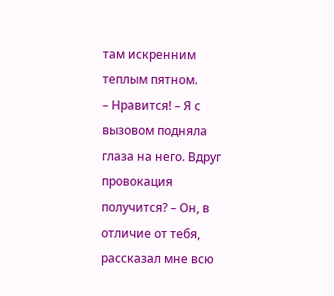там искренним теплым пятном.
– Нравится! – Я с вызовом подняла глаза на него. Вдруг провокация получится? – Он, в отличие от тебя, рассказал мне всю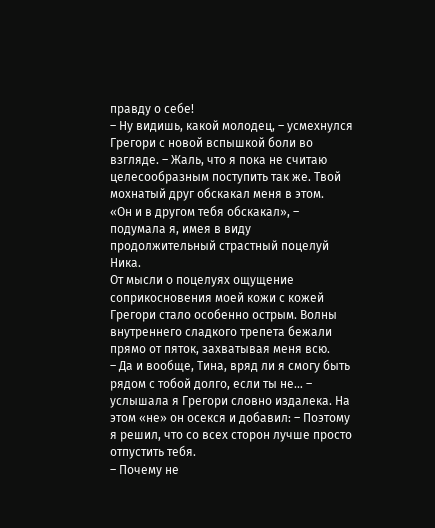правду о себе!
– Ну видишь, какой молодец, – усмехнулся Грегори с новой вспышкой боли во взгляде. – Жаль, что я пока не считаю целесообразным поступить так же. Твой мохнатый друг обскакал меня в этом.
«Он и в другом тебя обскакал», – подумала я, имея в виду продолжительный страстный поцелуй Ника.
От мысли о поцелуях ощущение соприкосновения моей кожи с кожей Грегори стало особенно острым. Волны внутреннего сладкого трепета бежали прямо от пяток, захватывая меня всю.
– Да и вообще, Тина, вряд ли я смогу быть рядом с тобой долго, если ты не… – услышала я Грегори словно издалека. На этом «не» он осекся и добавил: – Поэтому я решил, что со всех сторон лучше просто отпустить тебя.
– Почему не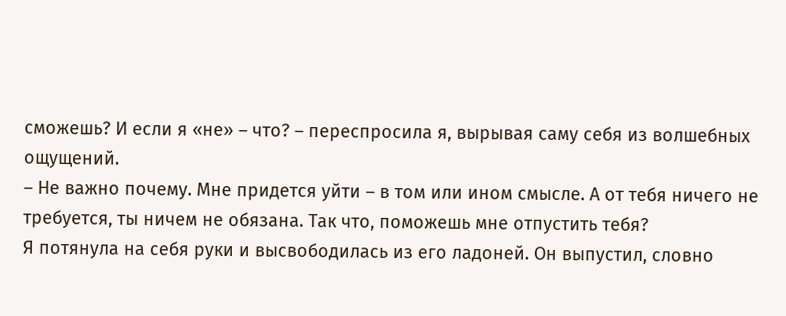сможешь? И если я «не» – что? – переспросила я, вырывая саму себя из волшебных ощущений.
– Не важно почему. Мне придется уйти – в том или ином смысле. А от тебя ничего не требуется, ты ничем не обязана. Так что, поможешь мне отпустить тебя?
Я потянула на себя руки и высвободилась из его ладоней. Он выпустил, словно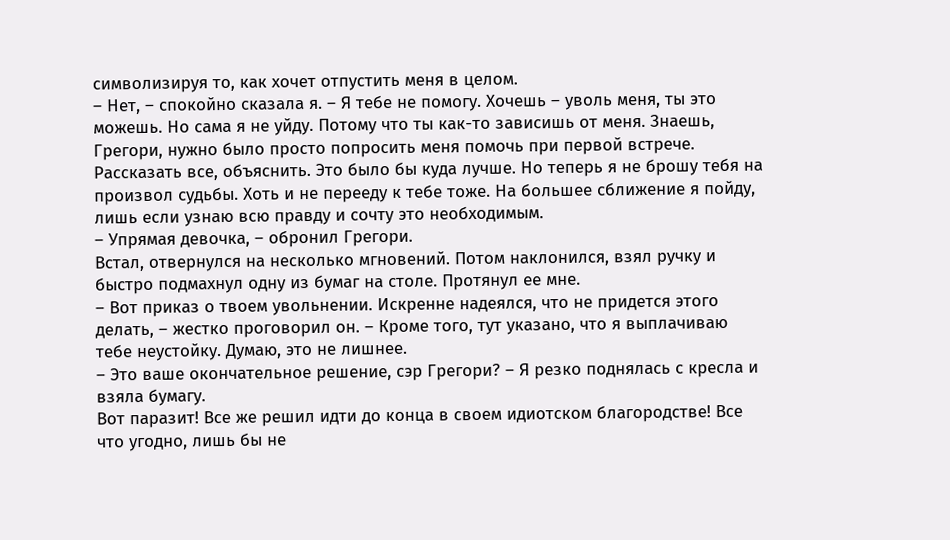символизируя то, как хочет отпустить меня в целом.
– Нет, – спокойно сказала я. – Я тебе не помогу. Хочешь – уволь меня, ты это можешь. Но сама я не уйду. Потому что ты как-то зависишь от меня. Знаешь, Грегори, нужно было просто попросить меня помочь при первой встрече. Рассказать все, объяснить. Это было бы куда лучше. Но теперь я не брошу тебя на произвол судьбы. Хоть и не перееду к тебе тоже. На большее сближение я пойду, лишь если узнаю всю правду и сочту это необходимым.
– Упрямая девочка, – обронил Грегори.
Встал, отвернулся на несколько мгновений. Потом наклонился, взял ручку и быстро подмахнул одну из бумаг на столе. Протянул ее мне.
– Вот приказ о твоем увольнении. Искренне надеялся, что не придется этого делать, – жестко проговорил он. – Кроме того, тут указано, что я выплачиваю тебе неустойку. Думаю, это не лишнее.
– Это ваше окончательное решение, сэр Грегори? – Я резко поднялась с кресла и взяла бумагу.
Вот паразит! Все же решил идти до конца в своем идиотском благородстве! Все что угодно, лишь бы не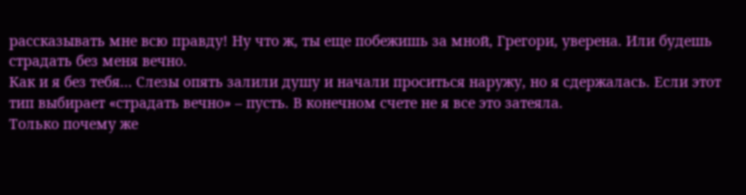рассказывать мне всю правду! Ну что ж, ты еще побежишь за мной, Грегори, уверена. Или будешь страдать без меня вечно.
Как и я без тебя… Слезы опять залили душу и начали проситься наружу, но я сдержалась. Если этот тип выбирает «страдать вечно» – пусть. В конечном счете не я все это затеяла.
Только почему же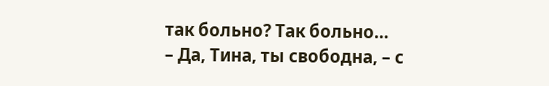так больно? Так больно…
– Да, Тина, ты свободна, – с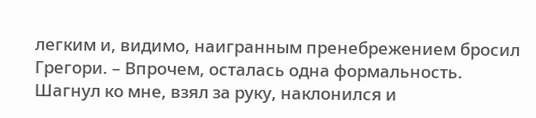легким и, видимо, наигранным пренебрежением бросил Грегори. – Впрочем, осталась одна формальность.
Шагнул ко мне, взял за руку, наклонился и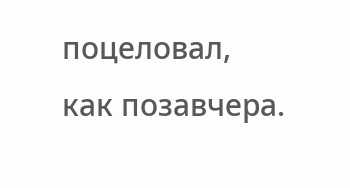поцеловал, как позавчера.